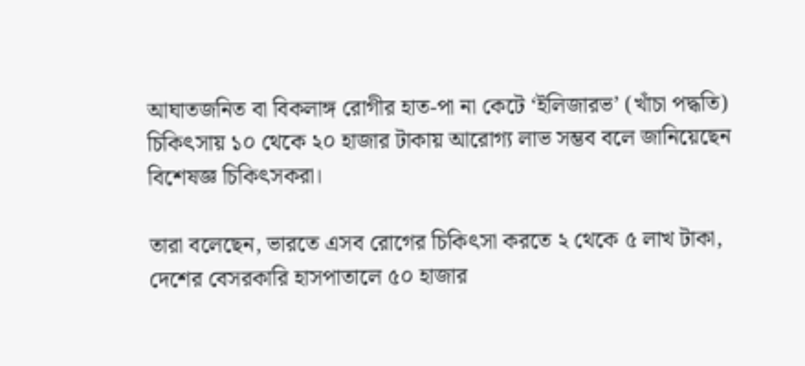আঘাতজনিত বা বিকলাঙ্গ রোগীর হাত-পা না কেটে ‘ইলিজারভ’ (খাঁচা পদ্ধতি) চিকিৎসায় ১০ থেকে ২০ হাজার টাকায় আরোগ্য লাভ সম্ভব বলে জানিয়েছেন বিশেষজ্ঞ চিকিৎসকরা।

তারা বলেছেন, ভারতে এসব রোগের চিকিৎসা করতে ২ থেকে ৫ লাখ টাকা, দেশের বেসরকারি হাসপাতালে ৫০ হাজার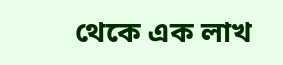থেকে এক লাখ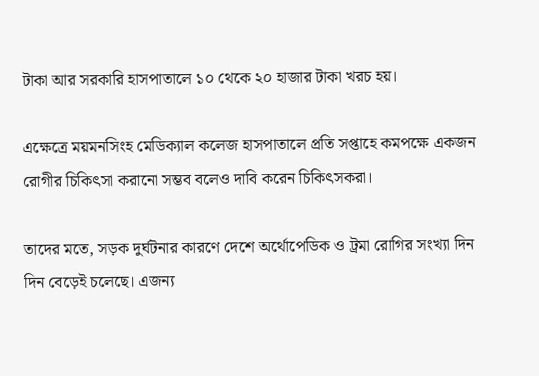টাকা আর সরকারি হাসপাতালে ১০ থেকে ২০ হাজার টাকা খরচ হয়।

এক্ষেত্রে ময়মনসিংহ মেডিক্যাল কলেজ হাসপাতালে প্রতি সপ্তাহে কমপক্ষে একজন রোগীর চিকিৎসা করানো সম্ভব বলেও দাবি করেন চিকিৎসকরা।

তাদের মতে, সড়ক দুর্ঘটনার কারণে দেশে অর্থোপেডিক ও ট্রমা রোগির সংখ্যা দিন দিন বেড়েই চলেছে। এজন্য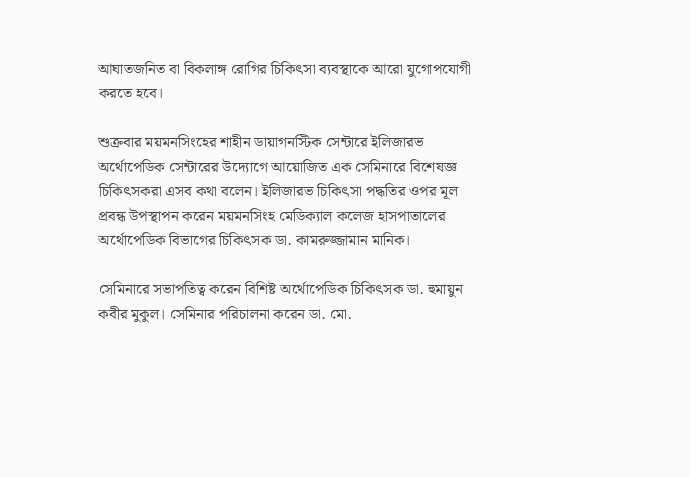আঘাতজনিত বা বিকলাঙ্গ রোগির চিকিৎসা ব্যবস্থাকে আরো যুগোপযোগী করতে হবে।

শুক্রবার ময়মনসিংহের শাহীন ডায়াগনস্টিক সেন্টারে ইলিজারভ অর্থোপেডিক সেন্টারের উদ্যোগে আয়োজিত এক সেমিনারে বিশেষজ্ঞ চিকিৎসকরা এসব কথা বলেন। ইলিজারভ চিকিৎসা পদ্ধতির ওপর মূল প্রবন্ধ উপস্থাপন করেন ময়মনসিংহ মেডিক্যাল কলেজ হাসপাতালের অর্থোপেডিক বিভাগের চিকিৎসক ডা. কামরুজ্জামান মানিক।

সেমিনারে সভাপতিত্ব করেন বিশিষ্ট অর্থোপেডিক চিকিৎসক ডা. হুমায়ুন কবীর মুকুল। সেমিনার পরিচালনা করেন ডা. মো.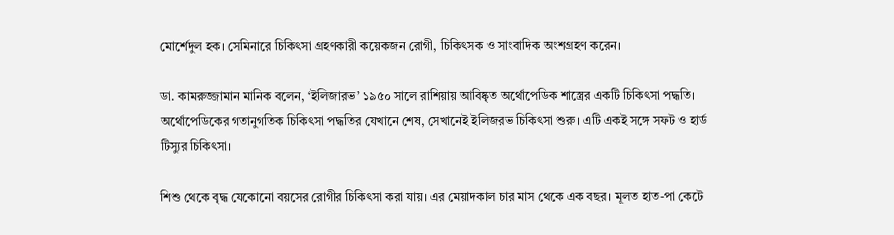মোর্শেদুল হক। সেমিনারে চিকিৎসা গ্রহণকারী কয়েকজন রোগী, চিকিৎসক ও সাংবাদিক অংশগ্রহণ করেন।

ডা. কামরুজ্জামান মানিক বলেন, ‘ইলিজারভ’ ১৯৫০ সালে রাশিয়ায় আবিষ্কৃত অর্থোপেডিক শাস্ত্রের একটি চিকিৎসা পদ্ধতি। অর্থোপেডিকের গতানুগতিক চিকিৎসা পদ্ধতির যেখানে শেষ, সেখানেই ইলিজরভ চিকিৎসা শুরু। এটি একই সঙ্গে সফট ও হার্ড টিস্যুর চিকিৎসা।

শিশু থেকে বৃদ্ধ যেকোনো বয়সের রোগীর চিকিৎসা করা যায়। এর মেয়াদকাল চার মাস থেকে এক বছর। মূলত হাত-পা কেটে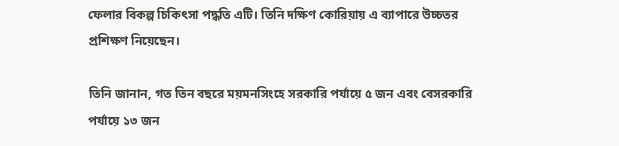ফেলার বিকল্প চিকিৎসা পদ্ধতি এটি। তিনি দক্ষিণ কোরিয়ায় এ ব্যাপারে উচ্চতর প্রশিক্ষণ নিয়েছেন।

তিনি জানান, গত তিন বছরে ময়মনসিংহে সরকারি পর্যায়ে ৫ জন এবং বেসরকারি পর্যায়ে ১৩ জন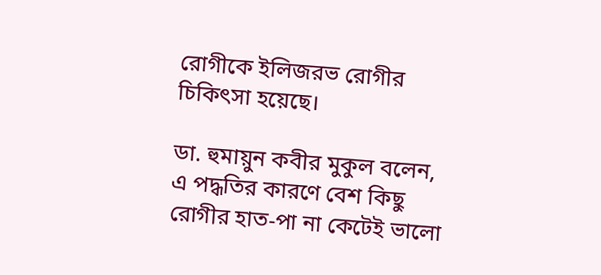রোগীকে ইলিজরভ রোগীর চিকিৎসা হয়েছে।

ডা. হুমায়ুন কবীর মুকুল বলেন, এ পদ্ধতির কারণে বেশ কিছু রোগীর হাত-পা না কেটেই ভালো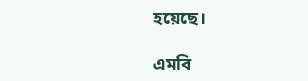হয়েছে।

এমবি